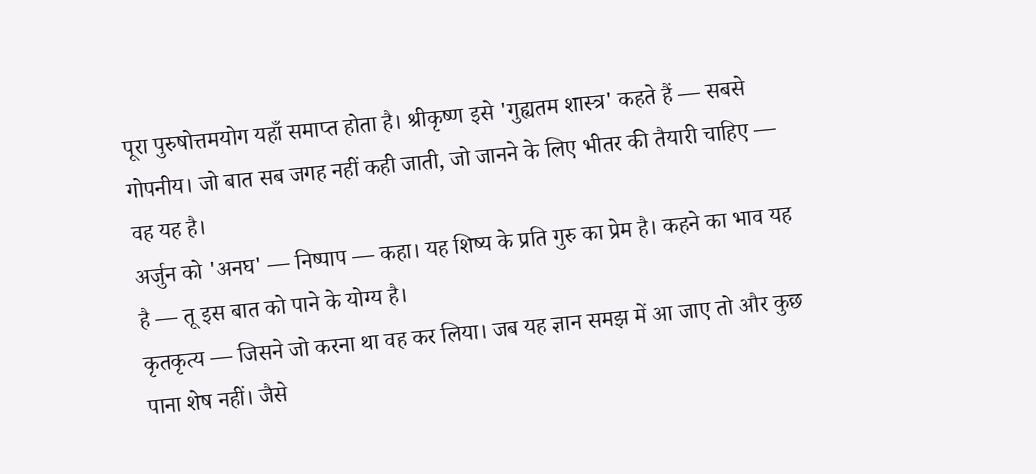पूरा पुरुषोत्तमयोग यहाँ समाप्त होता है। श्रीकृष्ण इसे 'गुह्यतम शास्त्र' कहते हैं — सबसे गोपनीय। जो बात सब जगह नहीं कही जाती, जो जानने के लिए भीतर की तैयारी चाहिए — वह यह है।
अर्जुन को 'अनघ' — निष्पाप — कहा। यह शिष्य के प्रति गुरु का प्रेम है। कहने का भाव यह है — तू इस बात को पाने के योग्य है।
कृतकृत्य — जिसने जो करना था वह कर लिया। जब यह ज्ञान समझ में आ जाए तो और कुछ पाना शेष नहीं। जैसे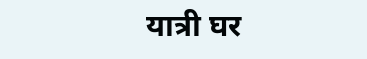यात्री घर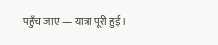पहुँच जाए — यात्रा पूरी हुई।